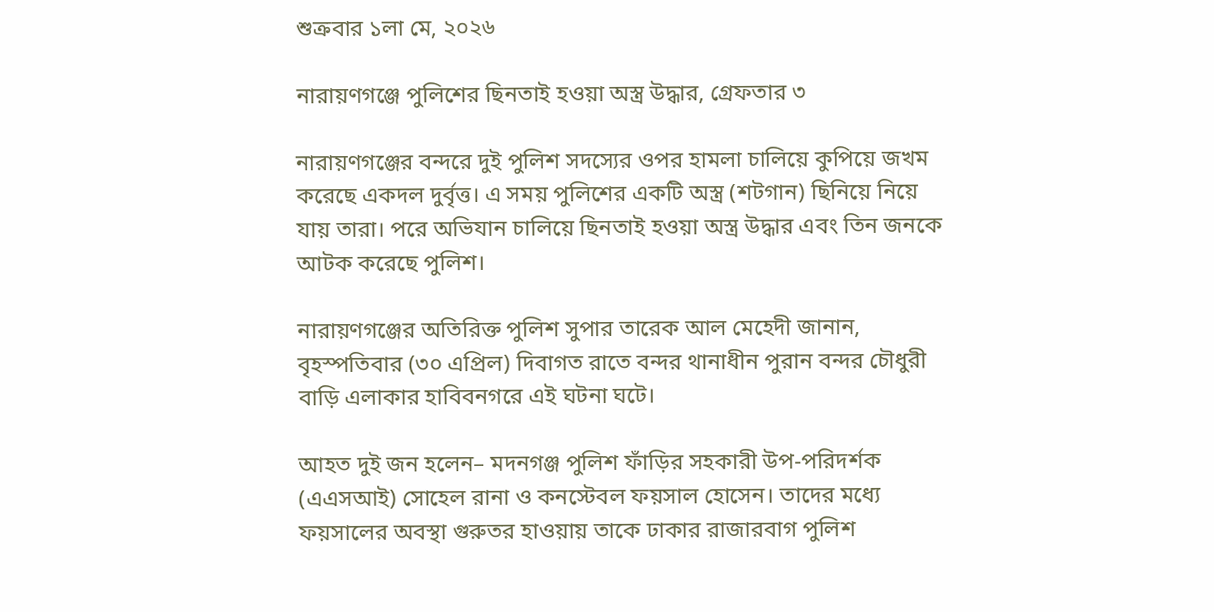শুক্রবার ১লা মে, ২০২৬

নারায়ণগঞ্জে পুলিশের ছিনতাই হওয়া অস্ত্র উদ্ধার, গ্রেফতার ৩

নারায়ণগঞ্জের বন্দরে দুই পুলিশ সদস্যের ওপর হামলা চালিয়ে কুপিয়ে জখম করেছে একদল দুর্বৃত্ত। এ সময় পুলিশের একটি অস্ত্র (শটগান) ছিনিয়ে নিয়ে যায় তারা। পরে অভিযান চালিয়ে ছিনতাই হওয়া অস্ত্র উদ্ধার এবং তিন জনকে আটক করেছে পুলিশ।

নারায়ণগঞ্জের অতিরিক্ত পুলিশ সুপার তারেক আল মেহেদী জানান, বৃহস্পতিবার (৩০ এপ্রিল) দিবাগত রাতে বন্দর থানাধীন পুরান বন্দর চৌধুরী বাড়ি এলাকার হাবিবনগরে এই ঘটনা ঘটে।

আহত দুই জন হলেন– মদনগঞ্জ পুলিশ ফাঁড়ির সহকারী উপ-পরিদর্শক (এএসআই) সোহেল রানা ও কনস্টেবল ফয়সাল হোসেন। তাদের মধ্যে ফয়সালের অবস্থা গুরুতর হাওয়ায় তাকে ঢাকার রাজারবাগ পুলিশ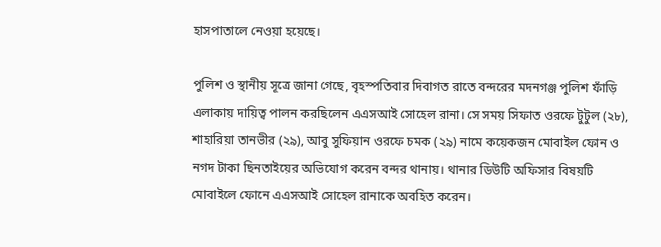হাসপাতালে নেওয়া হয়েছে।

পুলিশ ও স্থানীয় সূত্রে জানা গেছে, বৃহস্পতিবার দিবাগত রাতে বন্দরের মদনগঞ্জ পুলিশ ফাঁড়ি এলাকায় দায়িত্ব পালন করছিলেন এএসআই সোহেল রানা। সে সময় সিফাত ওরফে টুটুল (২৮), শাহারিয়া তানভীর (২৯), আবু সুফিয়ান ওরফে চমক (২৯) নামে কয়েকজন মোবাইল ফোন ও নগদ টাকা ছিনতাইয়ের অভিযোগ করেন বন্দর থানায়। থানার ডিউটি অফিসার বিষয়টি মোবাইলে ফোনে এএসআই সোহেল রানাকে অবহিত করেন।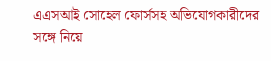এএসআই সোহেল ফোর্সসহ অভিযোগকারীদের সঙ্গে নিয়ে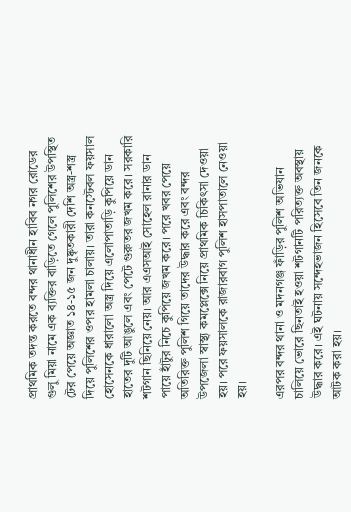প্রাথমিক তদন্ত করতে বন্দর থানাধীন হাবিব নগর রোডের গুলু মিয়া নামে এক ব্যক্তির বাড়িতে গেলে পুলিশের উপস্থিত টের পেয়ে অজ্ঞাত ১৪-১৫ জন দুষ্কৃতকারী দেশি অস্ত্র-শস্ত্র দিয়ে পুলিশের ওপর হামলা চালায়। তারা কনস্টেবল ফয়সাল হোসেনকে ধারালো অস্ত্র দিয়ে এলোপাতাড়ি কুপিয়ে ডান হাতের দুটি আঙুলে এবং পেটে গুরুতর জখম করে। সরকারি শটগান ছিনিয়ে নেয়। আর এএসআই সোহেল রানার ডান পায়ে হাঁটুর নিচে কুপিয়ে জখম করে। পরে খবর পেয়ে অতিরিক্ত পুলিশ গিয়ে তাদের উদ্ধার করে এবং বন্দর উপজেলা স্বাস্থ্য কমপ্লেক্সে নিয়ে প্রাথমিক চিকিৎসা দেওয়া হয়। পরে ফয়সালকে রাজারবাগ পুলিশ হাসপাতালে নেওয়া হয়।

এরপর বন্দর থানা ও মদনগঞ্জ ফাঁড়ির পুলিশ অভিযান চালিয়ে ভোরে ছিনতাই হওয়া শটগানটি পরিত্যক্ত অবস্থায় উদ্ধার করে। এই ঘটনায় সন্দেহভাজন হিসেবে তিন জনকে আটক করা হয়।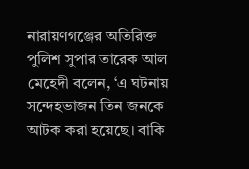নারায়ণগঞ্জের অতিরিক্ত পুলিশ সুপার তারেক আল মেহেদী বলেন, ‘এ ঘটনায় সন্দেহভাজন তিন জনকে আটক করা হয়েছে। বাকি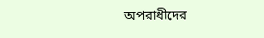অপরাধীদের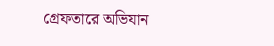গ্রেফতারে অভিযান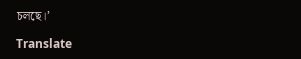চলছে।’

Translate